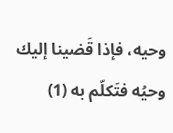وحيه، فإذا قَضينا إليك وحيُه فتَكلّم به (1)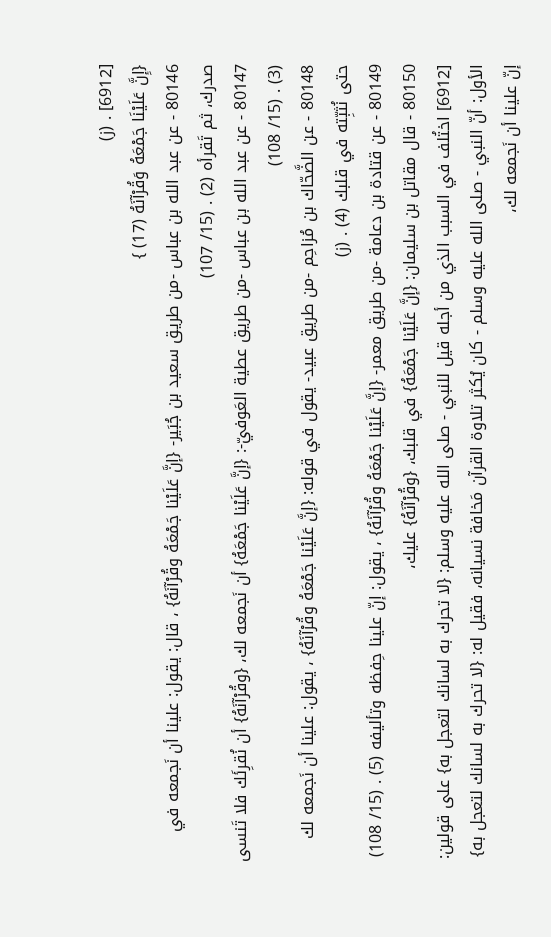[6912] . (ز)
{إِنَّ عَلَيْنَا جَمْعَهُ وَقُرْآنَهُ (17) }
80146 - عن عبد الله بن عباس -من طريق سعيد بن جُبَير- {إنَّ عَلَيْنا جَمْعَهُ وقُرْآنَهُ} ، قال: يقول: علينا أن نَجمعه في صدرك، ثم تَقرأه (2) . (15/ 107)
80147 - عن عبد الله بن عباس -من طريق عطية العَوفيّ-: {إنَّ عَلَيْنا جَمْعَهُ} أن نَجمعه لك، {وقُرْآنَهُ} أن نُقرِئَك فلا تَنسى (3) . (15/ 108)
80148 - عن الضَّحّاك بن مُزاحِم -من طريق عبيد- يقول في قوله: {إنَّ عَلَيْنا جَمْعَهُ وقُرْآنَهُ} ، يقول: علينا أن نَجمعه لك حتى نُثبِّته في قلبك (4) . (ز)
80149 - عن قتادة بن دعامة -من طريق معمر- {إنَّ عَلَيْنا جَمْعَهُ وقُرْآنَهُ} ، يقول: إنّ علينا حِفظه وتأليفه (5) . (15/ 108)
80150 - قال مقاتل بن سليمان: {إنَّ عَلَيْنا جَمْعَهُ} في قلبك، {وقُرْآنَهُ} عليك،
[6912] اختُلف في السبب الذي من أجله قيل للنبي - صلى الله عليه وسلم: {لا تحرك به لسانك لتعجل به} على قولين: الأول: أنّ النبي - صلى الله عليه وسلم - كان يُكثر تلاوة القرآن مَخافة نسيانه، فقيل له: {لا تحرك به لسانك لتعجل به} إنّ علينا أن نَجمعه لك،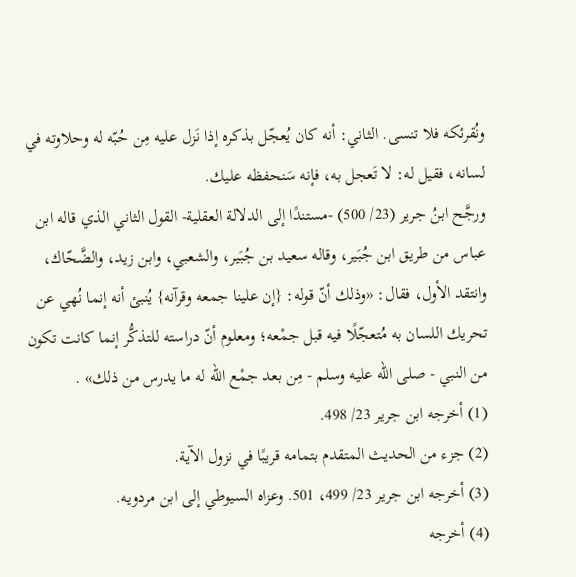ونُقرئكه فلا تنسى. الثاني: أنه كان يُعجّل بذكره إذا نَزل عليه مِن حُبّه له وحلاوته في لسانه، فقيل له: لا تَعجل به، فإنه سَنحفظه عليك.
ورجَّح ابنُ جرير (23/ 500) -مستندًا إلى الدلالة العقلية- القول الثاني الذي قاله ابن عباس من طريق ابن جُبَير، وقاله سعيد بن جُبَير، والشعبي، وابن زيد، والضَّحّاك، وانتقد الأول، فقال: «وذلك أنّ قوله: {إن علينا جمعه وقرآنه} يُنبئ أنه إنما نُهي عن تحريك اللسان به مُتعجّلًا فيه قبل جمْعه؛ ومعلوم أنّ دراسته للتذكُّر إنما كانت تكون من النبي - صلى الله عليه وسلم - مِن بعد جمْع الله له ما يدرس من ذلك» .
(1) أخرجه ابن جرير 23/ 498.
(2) جزء من الحديث المتقدم بتمامه قريبًا في نزول الآية.
(3) أخرجه ابن جرير 23/ 499، 501. وعزاه السيوطي إلى ابن مردويه.
(4) أخرجه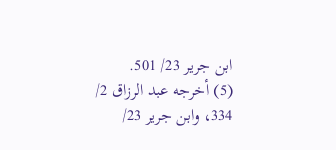ابن جرير 23/ 501.
(5) أخرجه عبد الرزاق 2/ 334، وابن جرير 23/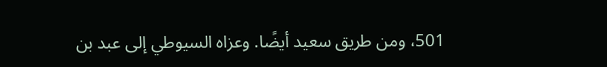501، ومن طريق سعيد أيضًا. وعزاه السيوطي إلى عبد بن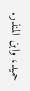حميد، وابن المنذر.